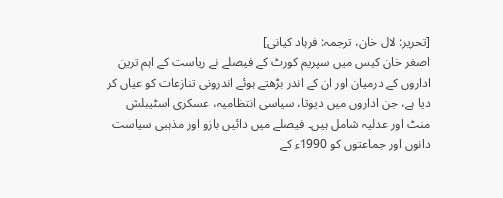[تحریر: لال خان، ترجمہ: فرہاد کیانی]
اصغر خان کیس میں سپریم کورٹ کے فیصلے نے ریاست کے اہم ترین اداروں کے درمیان اور ان کے اندر بڑھتے ہوئے اندرونی تنازعات کو عیاں کر دیا ہے، جن اداروں میں دیوتا، سیاسی انتظامیہ، عسکری اسٹیبلش منٹ اور عدلیہ شامل ہیں۔ فیصلے میں دائیں بازو اور مذہبی سیاست دانوں اور جماعتوں کو 1990ء کے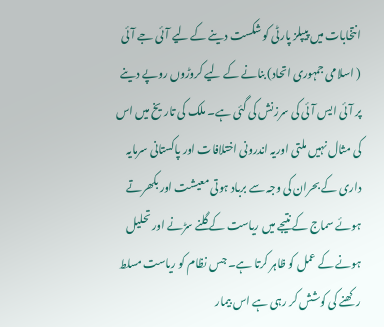انتخابات میں پیپلز پارٹی کو شکست دینے کے لیے آئی جے آئی ( اسلامی جمہوری اتحاد) بنانے کے لیے کروڑوں روپے دینے پر آئی ایس آئی کی سرزنش کی گئی ہے۔ ملک کی تاریخ میں اس کی مثال نہیں ملتی اوریہ اندرونی اختلافات اور پاکستانی سرمایہ داری کے بحران کی وجہ سے برباد ہوتی معیشت اور بکھرتے ہوئے سماج کے نتیجے میں ریاست کے گلنے سڑنے اور تحلیل ہونے کے عمل کو ظاہر کرتا ہے۔ جس نظام کو ریاست مسلط رکھنے کی کوشش کر رہی ہے اس بیمار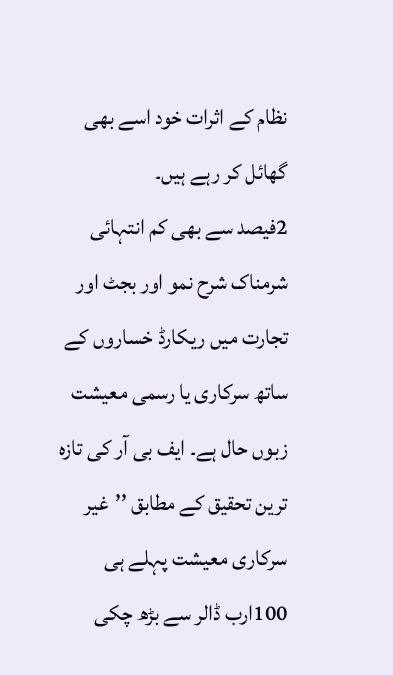نظام کے اثرات خود اسے بھی گھائل کر رہے ہیں۔
2فیصد سے بھی کم انتہائی شرمناک شرح نمو اور بجٹ اور تجارت میں ریکارڈ خساروں کے ساتھ سرکاری یا رسمی معیشت زبوں حال ہے۔ ایف بی آر کی تازہ ترین تحقیق کے مطابق ’’غیر سرکاری معیشت پہلے ہی 100ارب ڈالر سے بڑھ چکی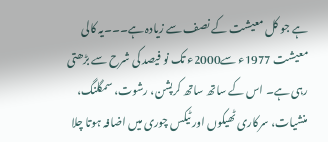ہے جو کل معیشت کے نصف سے زیادہ ہے۔۔۔یہ کالی معیشت 1977ء سے2000ء تک نو فیصد کی شرح سے بڑھتی رہی ہے۔ اس کے ساتھ ساتھ کرپشن، رشوت، سمگلنگ، منشیات، سرکاری ٹھیکوں اور ٹیکس چوری میں اضافہ ہوتا چلا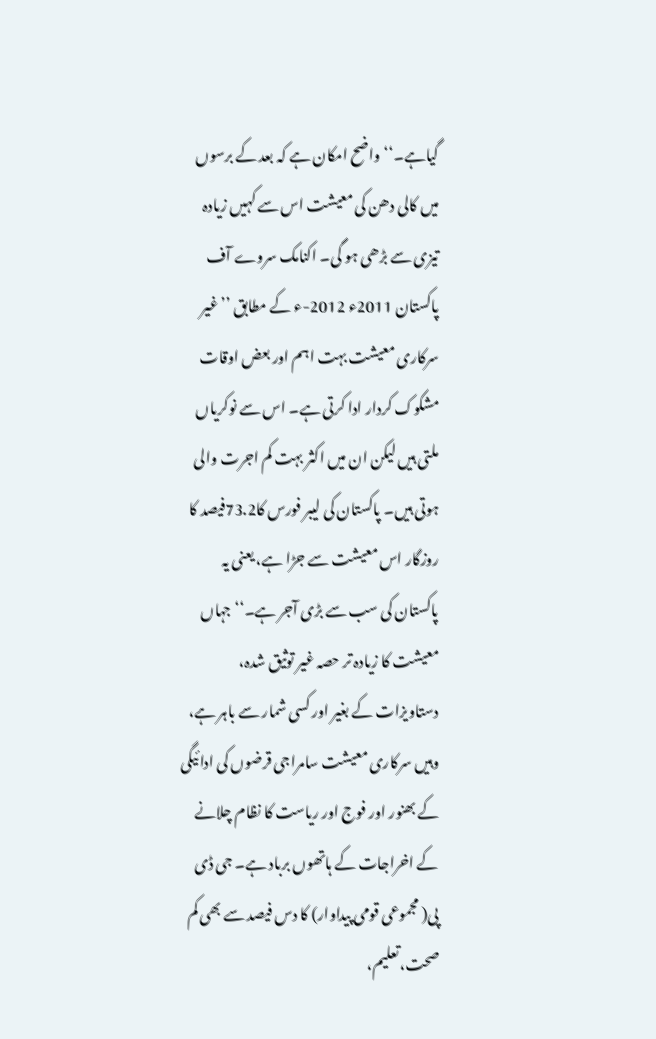گیاہے۔‘‘ واضح امکان ہے کہ بعد کے برسوں میں کالی دھن کی معیشت اس سے کہیں زیادہ تیزی سے بڑھی ہو گی۔ اکنامک سروے آف پاکستان 2011ء 2012-ء کے مطابق ’’غیر سرکاری معیشت بہت اہم اور بعض اوقات مشکوک کردار ادا کرتی ہے۔ اس سے نوکریاں ملتی ہیں لیکن ان میں اکثر بہت کم اجرت والی ہوتی ہیں۔ پاکستان کی لیبر فورس کا73.2فیصد کا روزگار اس معیشت سے جڑا ہے، یعنی یہ پاکستان کی سب سے بڑی آجر ہے۔‘‘جہاں معیشت کا زیادہ تر حصہ غیر توثیق شدہ، دستاویزات کے بغیر اور کسی شمار سے باہر ہے، وہیں سرکاری معیشت سامراجی قرضوں کی ادائیگی کے بھنور اور فوج اور ریاست کا نظام چلانے کے اخراجات کے ہاتھوں برباد ہے۔ جی ڈی پی( مجموعی قومی پیداوار) کا دس فیصد سے بھی کم صحت،تعلیم،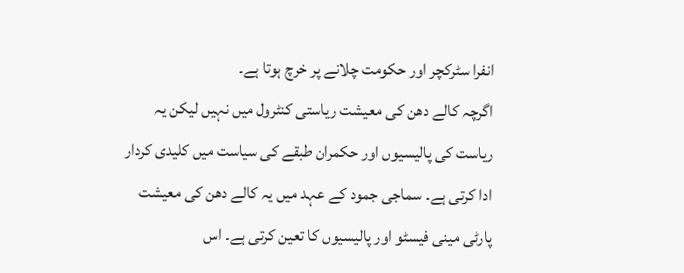انفرا سٹرکچر اور حکومت چلانے پر خرچ ہوتا ہے۔
اگرچہ کالے دھن کی معیشت ریاستی کنٹرول میں نہیں لیکن یہ ریاست کی پالیسیوں اور حکمران طبقے کی سیاست میں کلیدی کردار ادا کرتی ہے۔ سماجی جمود کے عہد میں یہ کالے دھن کی معیشت پارٹی مینی فیسٹو اور پالیسیوں کا تعین کرتی ہے۔ اس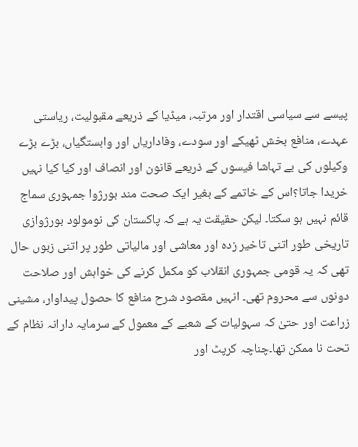پیسے سے سیاسی اقتدار اور مرتبہ، میڈیا کے ذریعے مقبولیت، ریاستی عہدے، منافع بخش ٹھیکے اور سودے، وفاداریاں اور وابستگیاں، بڑے بڑے وکیلوں کی بے تہاشا فیسوں کے ذریعے قانون اور انصاف اور کیا کیا نہیں خریدا جاتا؟اس کے خاتمے کے بغیر ایک صحت مند بورژوا جمہوری سماج قائم نہیں ہو سکتا۔ لیکن حقیقت یہ ہے کہ پاکستان کی نومولود بورژوازی تاریخی طور اتنی تاخیر زدہ اور معاشی اور مالیاتی طور پر اتنی زبوں حال تھی کہ یہ قومی جمہوری انقلاب کو مکمل کرنے کی خواہش اور صلاحت دونوں سے محروم تھی۔ انہیں مقصود شرح منافع کا حصول پیداوار، مشینی زراعت اور حتیٰ کہ سہولیات کے شعبے کے معمول کے سرمایہ دارانہ نظام کے تحت نا ممکن تھا۔چناچہ کرپٹ اور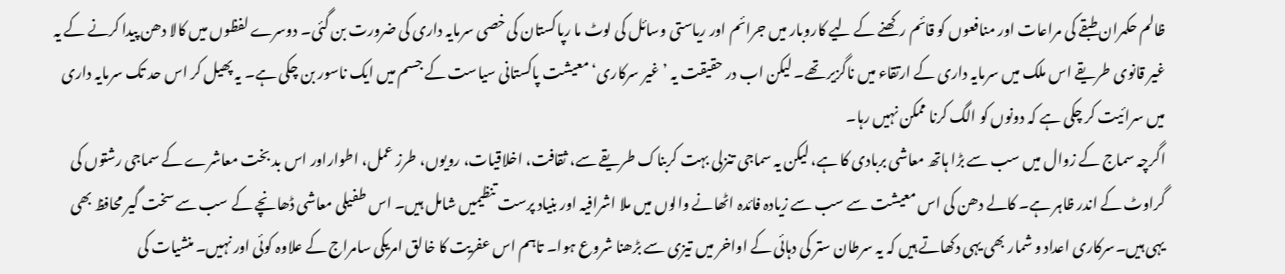ظالم حکمران طبقے کی مراعات اور منافعوں کو قائم رکھنے کے لیے کاروبار میں جرائم اور ریاستی وسائل کی لوٹ ما رپاکستان کی خصی سرمایہ داری کی ضرورت بن گئی۔ دوسرے لفظوں میں کالا دھن پیدا کرنے کے یہ غیر قانوی طریقے اس ملک میں سرمایہ داری کے ارتقاء میں ناگزیر تھے۔ لیکن اب در حقیقت یہ ’غیر سرکاری‘ معیشت پاکستانی سیاست کے جسم میں ایک ناسور بن چکی ہے۔ یہ پھیل کر اس حد تک سرمایہ داری میں سرائیت کر چکی ہے کہ دونوں کو الگ کرنا ممکن نہیں رہا۔
اگرچہ سماج کے زوال میں سب سے بڑا ہاتھ معاشی بربادی کا ہے، لیکن یہ سماجی تنزلی بہت کربناک طریقے سے، ثقافت، اخلاقیات، رویوں، طرز عمل، اطواراور اس بد بخت معاشرے کے سماجی رشتوں کی گراوٹ کے اندر ظاہر ہے۔ کالے دھن کی اس معیشت سے سب سے زیادہ فائدہ اٹھانے والوں میں ملا اشرافیہ اور بنیاد پرست تنظیمیں شامل ہیں۔ اس طفیلی معاشی ڈھانچے کے سب سے سخت گیر محافظ بھی یہی ہیں۔سرکاری اعداد و شمار بھی یہی دکھاتے ہیں کہ یہ سرطان ستر کی دہائی کے اواخر میں تیزی سے بڑھنا شروع ہوا۔ تاہم اس عفریت کا خالق امریکی سامراج کے علاوہ کوئی اور نہیں۔ منشیات کی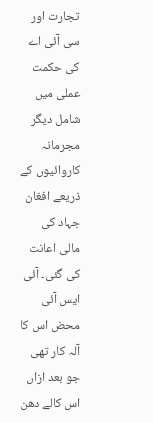تجارت اور سی آئی اے کی حکمت عملی میں شامل دیگر مجرمانہ کاروائیوں کے ذریعے افغان جہاد کی مالی اعانت کی گئی۔ آئی ایس آئی محض اس کا آلہ کار تھی جو بعد ازاں اس کالے دھن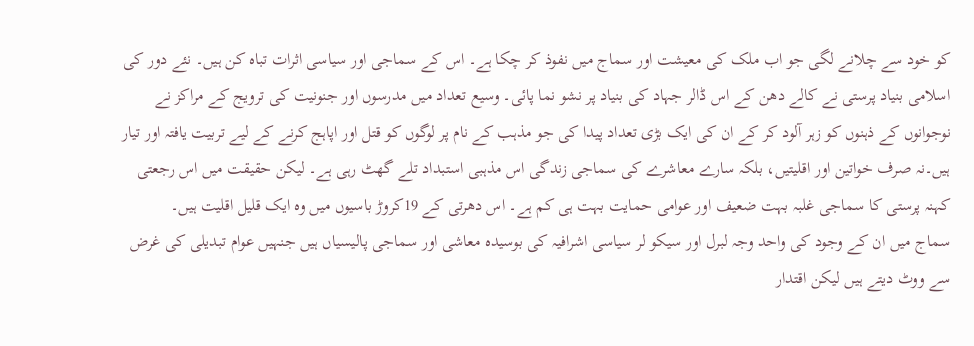کو خود سے چلانے لگی جو اب ملک کی معیشت اور سماج میں نفوذ کر چکا ہے۔ اس کے سماجی اور سیاسی اثرات تباہ کن ہیں۔ نئے دور کی اسلامی بنیاد پرستی نے کالے دھن کے اس ڈالر جہاد کی بنیاد پر نشو نما پائی۔ وسیع تعداد میں مدرسوں اور جنونیت کی ترویج کے مراکز نے نوجوانوں کے ذہنوں کو زہر آلود کر کے ان کی ایک بڑی تعداد پیدا کی جو مذہب کے نام پر لوگوں کو قتل اور اپاہج کرنے کے لیے تربیت یافتہ اور تیار ہیں۔نہ صرف خواتین اور اقلیتیں، بلکہ سارے معاشرے کی سماجی زندگی اس مذہبی استبداد تلے گھٹ رہی ہے۔ لیکن حقیقت میں اس رجعتی کہنہ پرستی کا سماجی غلبہ بہت ضعیف اور عوامی حمایت بہت ہی کم ہے۔ اس دھرتی کے 19کروڑ باسیوں میں وہ ایک قلیل اقلیت ہیں۔
سماج میں ان کے وجود کی واحد وجہ لبرل اور سیکو لر سیاسی اشرافیہ کی بوسیدہ معاشی اور سماجی پالیسیاں ہیں جنہیں عوام تبدیلی کی غرض سے ووٹ دیتے ہیں لیکن اقتدار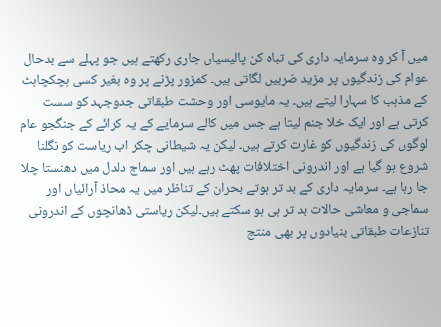میں آ کر وہ سرمایہ داری کی تباہ کن پالیسیاں جاری رکھتے ہیں جو پہلے سے بدحال عوام کی زندگیوں پر مزید ضربیں لگاتی ہیں۔ کمزور پڑنے پر وہ بغیر کسی ہچکچاہٹ کے مذہب کا سہارا لیتے ہیں۔ یہ مایوسی اور وحشت طبقاتی جدوجہد کو سست کرتی ہے اور ایک خلا جنم لیتا ہے جس میں کالے سرمایے کے یہ کرائے کے جنگجو عام لوگوں کی زندگیوں کو غارت کرتے ہیں۔ لیکن یہ شیطانی چکر اب ریاست کو نگلنا شروع ہو گیا ہے اور اندرونی اختلافات پھٹ رہے ہیں اور سماج دلدل میں دھنستا چلا جا رہا ہے۔ سرمایہ داری کے بد تر ہوتے بحران کے تناظر میں یہ محاذ آرائیاں اور سماجی و معاشی حالات بد تر ہی ہو سکتے ہیں۔لیکن ریاستی ڈھانچوں کے اندرونی تنازعات طبقاتی بنیادوں پر بھی منتج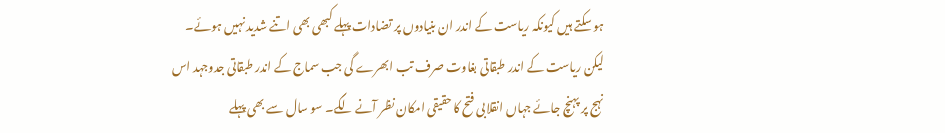ہو سکتے ہیں کیونکہ ریاست کے اندر ان بنیادوں پر تضادات پہلے کبھی بھی اتنے شدید نہیں ہوئے۔ لیکن ریاست کے اندر طبقاتی بغاوت صرف تب ابھرے گی جب سماج کے اندر طبقاتی جدوجہد اس نہج پر پہنچ جائے جہاں انقلابی فتح کا حقیقی امکان نظر آنے لگے۔ سو سال سے بھی پہلے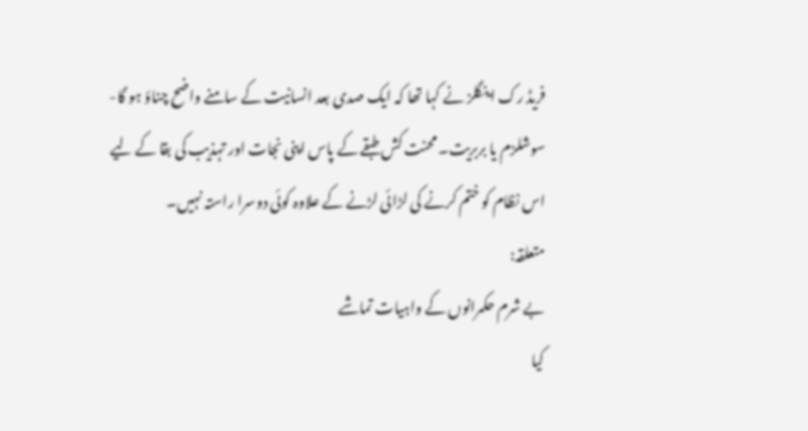فریڈ رک اینگلز نے کہا تھا کہ ایک صدی بعد انسانیت کے سامنے واضح چناؤ ہو گا-سوشلزم یا بربریت۔ محنت کش طبقے کے پاس اپنی نجات اور تہذیب کی بقا کے لیے اس نظام کو ختم کرنے کی لڑائی لڑنے کے علاوہ کوئی دوسرا راستہ نہیں۔
متعلقہ:
بے شرم حکمرانوں کے واہیات تماشے
کیا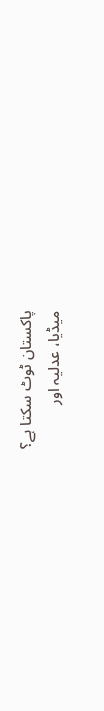پاکستان ٹوٹ سکتا ہے؟
میڈیا، عدلیہ اور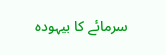سرمائے کا بیہودہ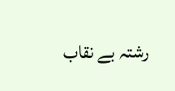رشتہ بے نقاب